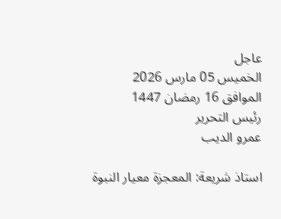عاجل
الخميس 05 مارس 2026 الموافق 16 رمضان 1447
رئيس التحرير
عمرو الديب

استاذ شريعة: المعجزة معيار النبوة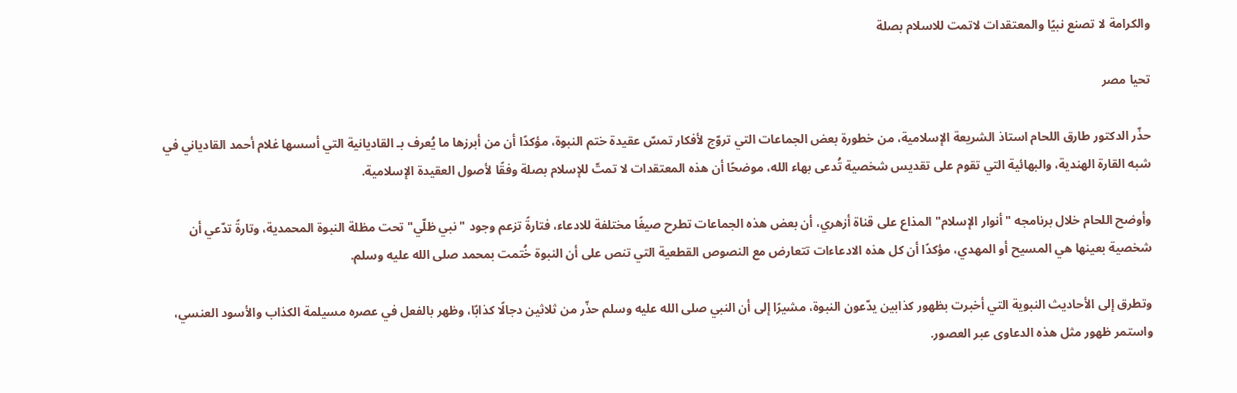والكرامة لا تصنع نبيًا والمعتقدات لاتمت للاسلام بصلة

تحيا مصر

حذّر الدكتور طارق اللحام استاذ الشريعة الإسلامية، من خطورة بعض الجماعات التي تروّج لأفكار تمسّ عقيدة ختم النبوة، مؤكدًا أن من أبرزها ما يُعرف بـ القاديانية التي أسسها غلام أحمد القادياني في شبه القارة الهندية، والبهائية التي تقوم على تقديس شخصية تُدعى بهاء الله، موضحًا أن هذه المعتقدات لا تمتّ للإسلام بصلة وفقًا لأصول العقيدة الإسلامية.

وأوضح اللحام خلال برنامجه "أنوار الإسلام" المذاع على قناة أزهري، أن بعض هذه الجماعات تطرح صيغًا مختلفة للادعاء، فتارةً تزعم وجود "نبي ظلّي" تحت مظلة النبوة المحمدية، وتارةً تدّعي أن شخصية بعينها هي المسيح أو المهدي، مؤكدًا أن كل هذه الادعاءات تتعارض مع النصوص القطعية التي تنص على أن النبوة خُتمت بمحمد صلى الله عليه وسلم.

وتطرق إلى الأحاديث النبوية التي أخبرت بظهور كذابين يدّعون النبوة، مشيرًا إلى أن النبي صلى الله عليه وسلم حذّر من ثلاثين دجالًا كذابًا، وظهر بالفعل في عصره مسيلمة الكذاب والأسود العنسي، واستمر ظهور مثل هذه الدعاوى عبر العصور.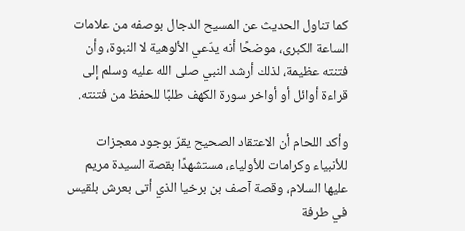كما تناول الحديث عن المسيح الدجال بوصفه من علامات الساعة الكبرى، موضحًا أنه يدّعي الألوهية لا النبوة، وأن فتنته عظيمة، لذلك أرشد النبي صلى الله عليه وسلم إلى قراءة أوائل أو أواخر سورة الكهف طلبًا للحفظ من فتنته.

وأكد اللحام أن الاعتقاد الصحيح يقرّ بوجود معجزات للأنبياء وكرامات للأولياء، مستشهدًا بقصة السيدة مريم عليها السلام، وقصة آصف بن برخيا الذي أتى بعرش بلقيس في طرفة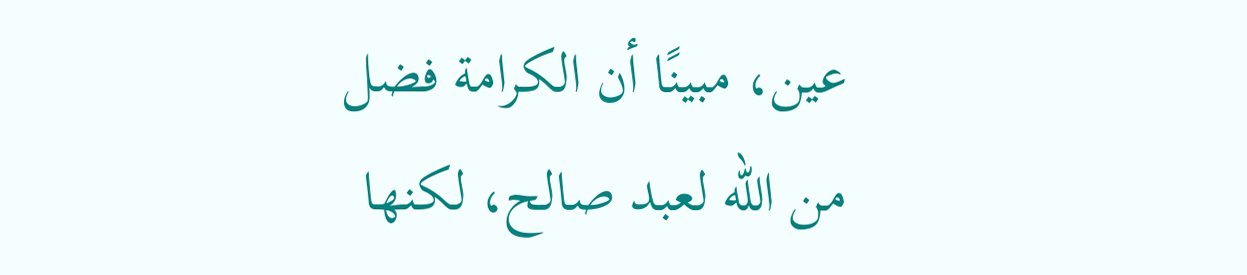عين، مبينًا أن الكرامة فضل من الله لعبد صالح، لكنها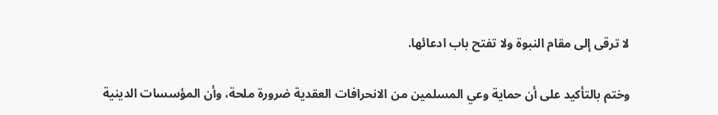لا ترقى إلى مقام النبوة ولا تفتح باب ادعائها.

وختم بالتأكيد على أن حماية وعي المسلمين من الانحرافات العقدية ضرورة ملحة، وأن المؤسسات الدينية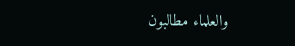والعلماء مطالبون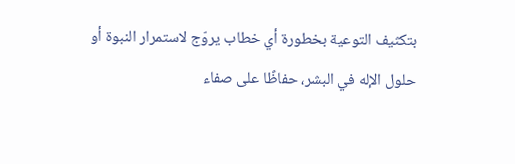بتكثيف التوعية بخطورة أي خطاب يروّج لاستمرار النبوة أو حلول الإله في البشر، حفاظًا على صفاء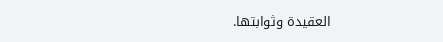العقيدة وثوابتها.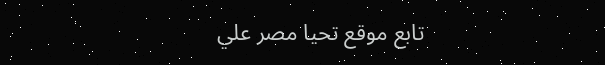تابع موقع تحيا مصر علي